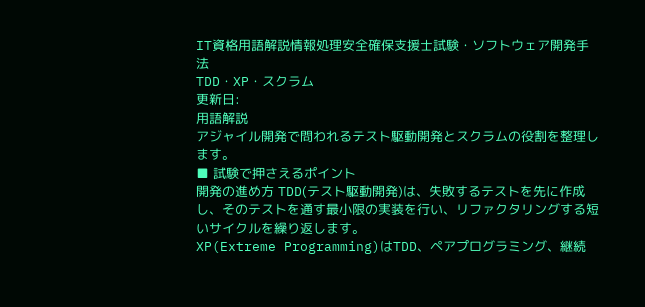IT資格用語解説情報処理安全確保支援士試験・ソフトウェア開発手法
TDD・XP・スクラム
更新日:
用語解説
アジャイル開発で問われるテスト駆動開発とスクラムの役割を整理します。
■ 試験で押さえるポイント
開発の進め方 TDD(テスト駆動開発)は、失敗するテストを先に作成し、そのテストを通す最小限の実装を行い、リファクタリングする短いサイクルを繰り返します。
XP(Extreme Programming)はTDD、ペアプログラミング、継続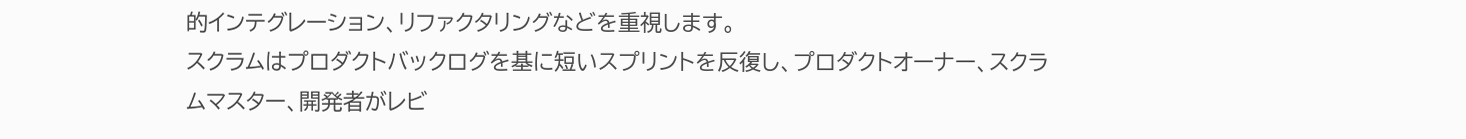的インテグレーション、リファクタリングなどを重視します。
スクラムはプロダクトバックログを基に短いスプリントを反復し、プロダクトオーナー、スクラムマスター、開発者がレビ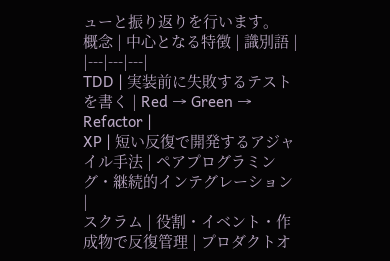ューと振り返りを行います。
概念 | 中心となる特徴 | 識別語 |
|---|---|---|
TDD | 実装前に失敗するテストを書く | Red → Green → Refactor |
XP | 短い反復で開発するアジャイル手法 | ペアプログラミング・継続的インテグレーション |
スクラム | 役割・イベント・作成物で反復管理 | プロダクトオ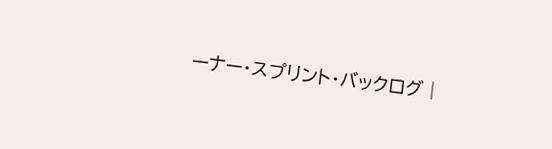ーナー・スプリント・バックログ |